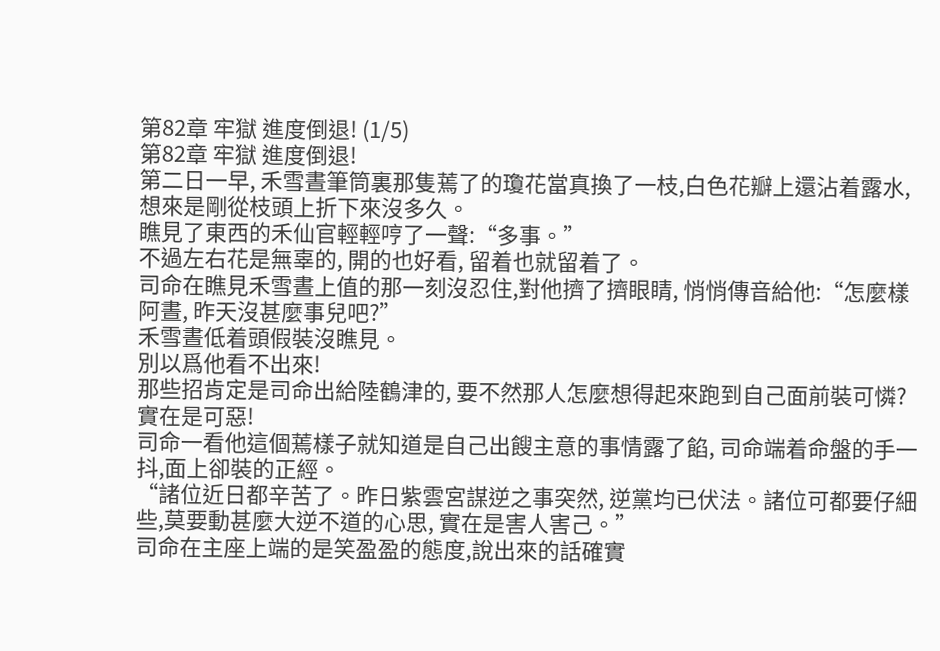第82章 牢獄 進度倒退! (1/5)
第82章 牢獄 進度倒退!
第二日一早, 禾雪晝筆筒裏那隻蔫了的瓊花當真換了一枝,白色花瓣上還沾着露水,想來是剛從枝頭上折下來沒多久。
瞧見了東西的禾仙官輕輕哼了一聲:“多事。”
不過左右花是無辜的, 開的也好看, 留着也就留着了。
司命在瞧見禾雪晝上值的那一刻沒忍住,對他擠了擠眼睛, 悄悄傳音給他:“怎麼樣阿晝, 昨天沒甚麼事兒吧?”
禾雪晝低着頭假裝沒瞧見。
別以爲他看不出來!
那些招肯定是司命出給陸鶴津的, 要不然那人怎麼想得起來跑到自己面前裝可憐?
實在是可惡!
司命一看他這個蔫樣子就知道是自己出餿主意的事情露了餡, 司命端着命盤的手一抖,面上卻裝的正經。
“諸位近日都辛苦了。昨日紫雲宮謀逆之事突然, 逆黨均已伏法。諸位可都要仔細些,莫要動甚麼大逆不道的心思, 實在是害人害己。”
司命在主座上端的是笑盈盈的態度,說出來的話確實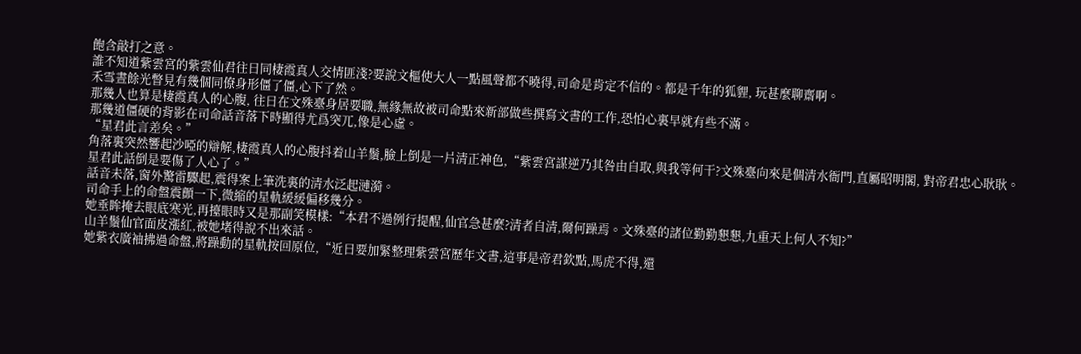飽含敲打之意。
誰不知道紫雲宮的紫雲仙君往日同棲霞真人交情匪淺?要說文樞使大人一點風聲都不曉得,司命是肯定不信的。都是千年的狐貍, 玩甚麼聊齋啊。
禾雪晝餘光瞥見有幾個同僚身形僵了僵,心下了然。
那幾人也算是棲霞真人的心腹, 往日在文殊臺身居要職,無緣無故被司命點來新部做些撰寫文書的工作,恐怕心裏早就有些不滿。
那幾道僵硬的背影在司命話音落下時顯得尤爲突兀,像是心虛。
“星君此言差矣。”
角落裏突然響起沙啞的辯解,棲霞真人的心腹抖着山羊鬚,臉上倒是一片清正神色,“紫雲宮謀逆乃其咎由自取,與我等何干?文殊臺向來是個清水衙門,直屬昭明閣, 對帝君忠心耿耿。星君此話倒是要傷了人心了。”
話音未落,窗外驚雷驟起,震得案上筆洗裏的清水泛起漣漪。
司命手上的命盤震顫一下,微縮的星軌緩緩偏移幾分。
她垂眸掩去眼底寒光,再擡眼時又是那副笑模樣:“本君不過例行提醒,仙官急甚麼?清者自清,爾何躁焉。文殊臺的諸位勤勤懇懇,九重天上何人不知?”
山羊鬚仙官面皮漲紅,被她堵得說不出來話。
她紫衣廣袖拂過命盤,將躁動的星軌按回原位,“近日要加緊整理紫雲宮歷年文書,這事是帝君欽點,馬虎不得,還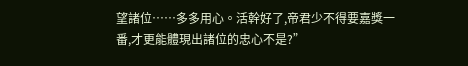望諸位……多多用心。活幹好了,帝君少不得要嘉獎一番,才更能體現出諸位的忠心不是?”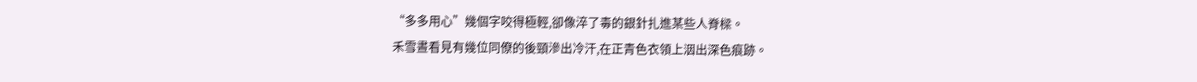“多多用心”幾個字咬得極輕,卻像淬了毒的銀針扎進某些人脊樑。
禾雪晝看見有幾位同僚的後頸滲出冷汗,在正青色衣領上洇出深色痕跡。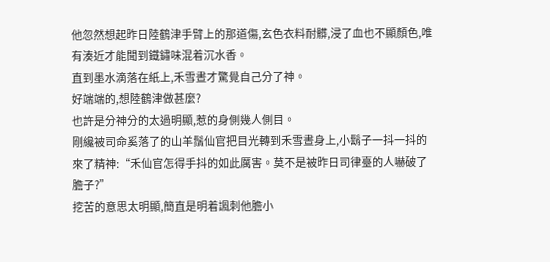他忽然想起昨日陸鶴津手臂上的那道傷,玄色衣料耐髒,浸了血也不顯顏色,唯有湊近才能聞到鐵鏽味混着沉水香。
直到墨水滴落在紙上,禾雪晝才驚覺自己分了神。
好端端的,想陸鶴津做甚麼?
也許是分神分的太過明顯,惹的身側幾人側目。
剛纔被司命奚落了的山羊鬚仙官把目光轉到禾雪晝身上,小鬍子一抖一抖的來了精神:“禾仙官怎得手抖的如此厲害。莫不是被昨日司律臺的人嚇破了膽子?”
挖苦的意思太明顯,簡直是明着諷刺他膽小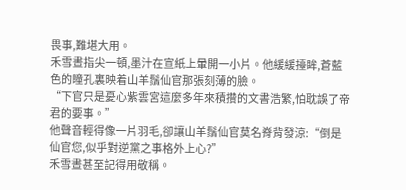畏事,難堪大用。
禾雪晝指尖一頓,墨汁在宣紙上暈開一小片。他緩緩擡眸,蒼藍色的瞳孔裏映着山羊鬚仙官那張刻薄的臉。
“下官只是憂心紫雲宮這麼多年來積攢的文書浩繁,怕耽誤了帝君的要事。”
他聲音輕得像一片羽毛,卻讓山羊鬚仙官莫名脊背發涼:“倒是仙官您,似乎對逆黨之事格外上心?”
禾雪晝甚至記得用敬稱。